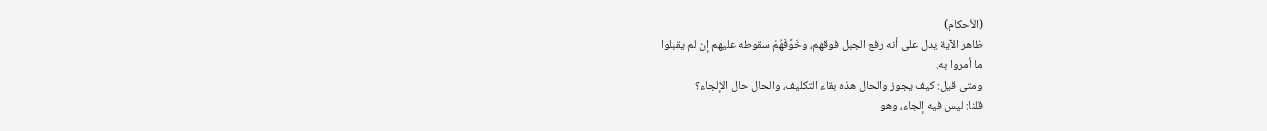(الأحكام)
ظاهر الآية يدل على أنه رفع الجبل فوقهم، وخَوَّفَهُمْ سقوطه عليهم إن لم يقبلوا
ما أمروا به.
ومتى قيل: كيف يجوز والحال هذه بقاء التكليف، والحال حال الإلجاء؟
قلنا: ليس فيه إلجاء، وهو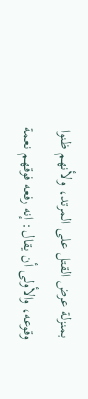بمنزلة عرض القتل على المرتد، ولأنهم ظنوا
وقوعه، والأولى أن يقال: إنه رفعه فوقهم نعمة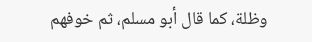وظلة، كما قال أبو مسلم، ثم خوفهم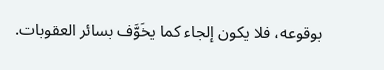بوقوعه، فلا يكون إلجاء كما يخَوَّف بسائر العقوبات.